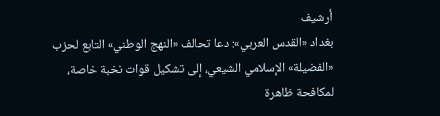أرشيف
بغداد «القدس العربي»: دعا تحالف «النهج الوطني» التابع لحزب «الفضيلة» الإسلامي الشيعي، إلى تشكيل قوات نخبة خاصة، لمكافحة ظاهرة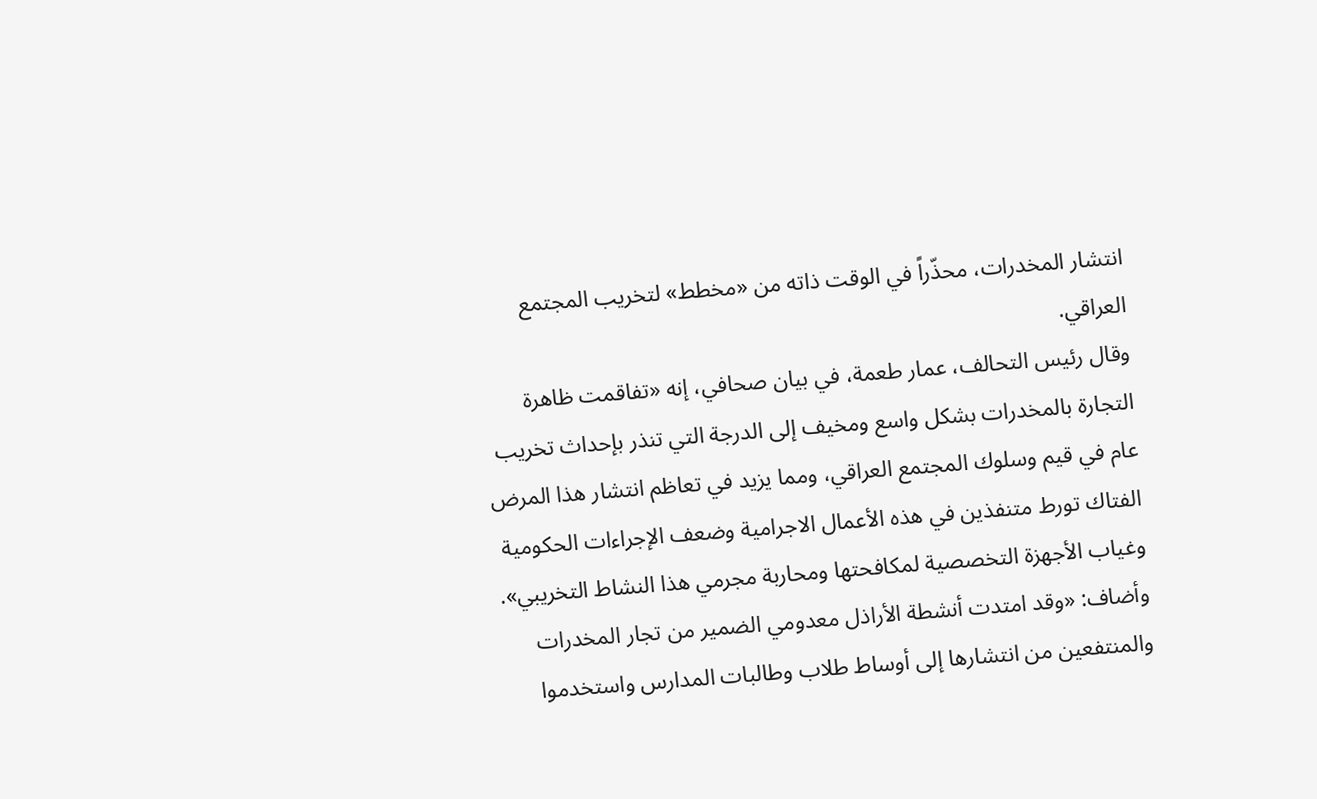انتشار المخدرات، محذّراً في الوقت ذاته من «مخطط» لتخريب المجتمع العراقي.
وقال رئيس التحالف، عمار طعمة، في بيان صحافي، إنه «تفاقمت ظاهرة التجارة بالمخدرات بشكل واسع ومخيف إلى الدرجة التي تنذر بإحداث تخريب عام في قيم وسلوك المجتمع العراقي، ومما يزيد في تعاظم انتشار هذا المرض الفتاك تورط متنفذين في هذه الأعمال الاجرامية وضعف الإجراءات الحكومية وغياب الأجهزة التخصصية لمكافحتها ومحاربة مجرمي هذا النشاط التخريبي».
وأضاف: «وقد امتدت أنشطة الأراذل معدومي الضمير من تجار المخدرات والمنتفعين من انتشارها إلى أوساط طلاب وطالبات المدارس واستخدموا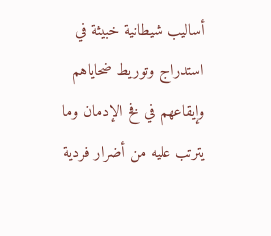أساليب شيطانية خبيثة في استدراج وتوريط ضحاياهم وإيقاعهم في فخ الإدمان وما يترتب عليه من أضرار فردية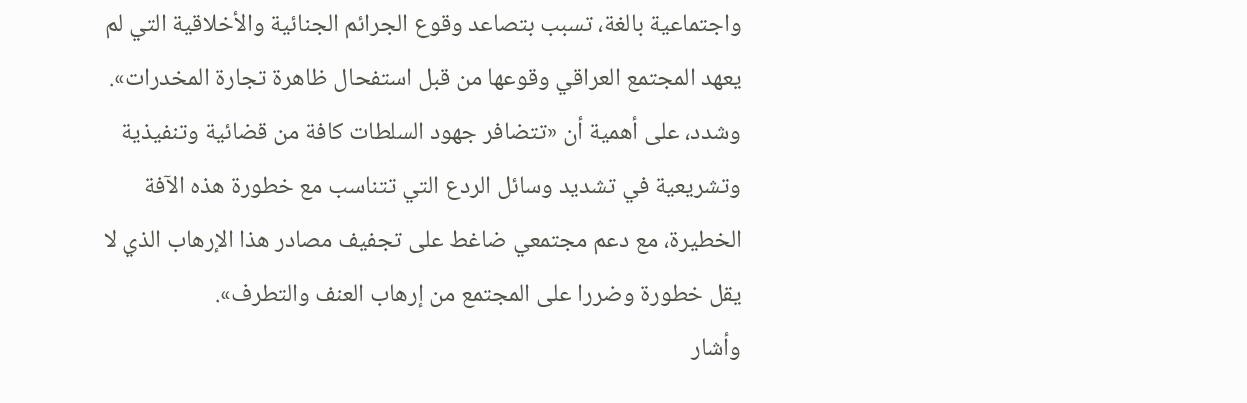واجتماعية بالغة، تسبب بتصاعد وقوع الجرائم الجنائية والأخلاقية التي لم يعهد المجتمع العراقي وقوعها من قبل استفحال ظاهرة تجارة المخدرات».
وشدد، على أهمية أن «تتضافر جهود السلطات كافة من قضائية وتنفيذية وتشريعية في تشديد وسائل الردع التي تتناسب مع خطورة هذه الآفة الخطيرة، مع دعم مجتمعي ضاغط على تجفيف مصادر هذا الإرهاب الذي لا يقل خطورة وضررا على المجتمع من إرهاب العنف والتطرف».
وأشار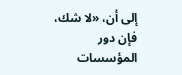إلى أن، «لا شك، فإن دور المؤسسات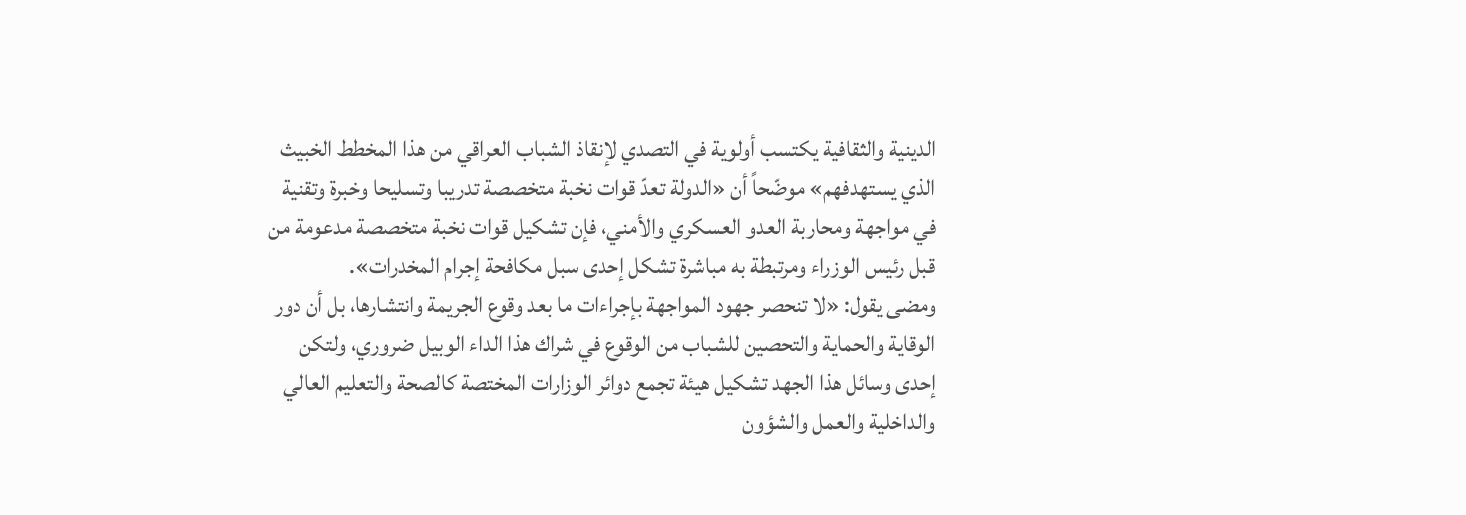الدينية والثقافية يكتسب أولوية في التصدي لإنقاذ الشباب العراقي من هذا المخطط الخبيث الذي يستهدفهم» موضّحاً أن «الدولة تعدّ قوات نخبة متخصصة تدريبا وتسليحا وخبرة وتقنية في مواجهة ومحاربة العدو العسكري والأمني، فإن تشكيل قوات نخبة متخصصة مدعومة من قبل رئيس الوزراء ومرتبطة به مباشرة تشكل إحدى سبل مكافحة إجرام المخدرات».
ومضى يقول: «لا تنحصر جهود المواجهة بإجراءات ما بعد وقوع الجريمة وانتشارها، بل أن دور الوقاية والحماية والتحصين للشباب من الوقوع في شراك هذا الداء الوبيل ضروري، ولتكن إحدى وسائل هذا الجهد تشكيل هيئة تجمع دوائر الوزارات المختصة كالصحة والتعليم العالي والداخلية والعمل والشؤون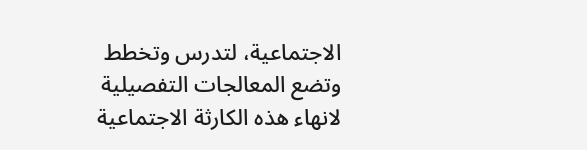الاجتماعية، لتدرس وتخطط وتضع المعالجات التفصيلية لانهاء هذه الكارثة الاجتماعية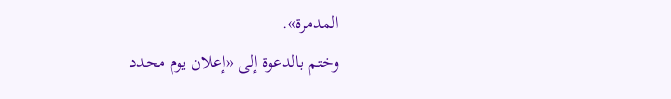المدمرة».
وختم بالدعوة إلى «إعلان يوم محدد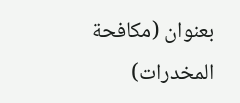بعنوان (مكافحة المخدرات)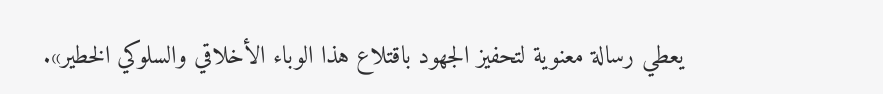يعطي رسالة معنوية لتحفيز الجهود باقتلاع هذا الوباء الأخلاقي والسلوكي الخطير».